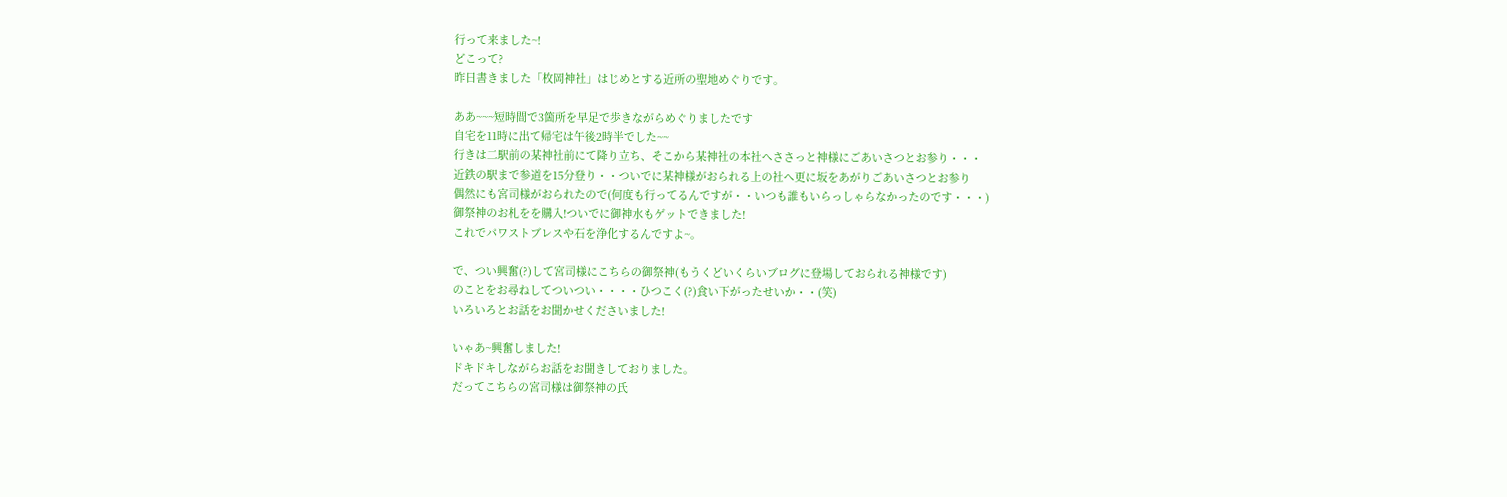行って来ました~!
どこって?
昨日書きました「枚岡神社」はじめとする近所の聖地めぐりです。

ああ~~~短時間で3箇所を早足で歩きながらめぐりましたです
自宅を11時に出て帰宅は午後2時半でした~~
行きは二駅前の某神社前にて降り立ち、そこから某神社の本社へささっと神様にごあいさつとお参り・・・
近鉄の駅まで参道を15分登り・・ついでに某神様がおられる上の社へ更に坂をあがりごあいさつとお参り
偶然にも宮司様がおられたので(何度も行ってるんですが・・いつも誰もいらっしゃらなかったのです・・・)
御祭神のお札をを購入!ついでに御神水もゲットできました!
これでパワストブレスや石を浄化するんですよ~。

で、つい興奮(?)して宮司様にこちらの御祭神(もうくどいくらいブログに登場しておられる神様です)
のことをお尋ねしてついつい・・・・ひつこく(?)食い下がったせいか・・(笑)
いろいろとお話をお聞かせくださいました!

いゃあ~興奮しました!
ドキドキしながらお話をお聞きしておりました。
だってこちらの宮司様は御祭神の氏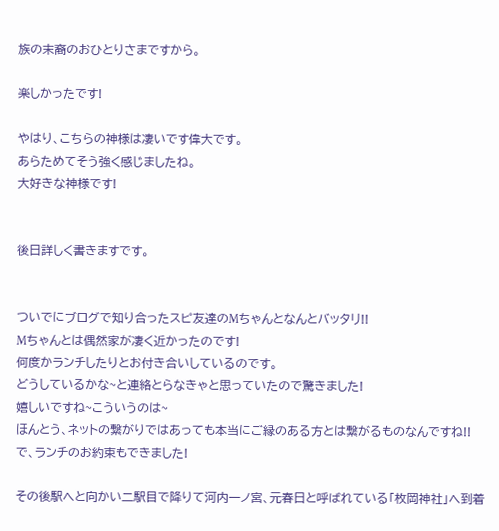族の末裔のおひとりさまですから。

楽しかったです!

やはり、こちらの神様は凄いです偉大です。
あらためてそう強く感じましたね。
大好きな神様です!


後日詳しく書きますです。


ついでにブログで知り合ったスピ友達のMちゃんとなんとバッタリ!!
Mちゃんとは偶然家が凄く近かったのです!
何度かランチしたりとお付き合いしているのです。
どうしているかな~と連絡とらなきゃと思っていたので驚きました!
嬉しいですね~こういうのは~
ほんとう、ネットの繋がりではあっても本当にご縁のある方とは繋がるものなんですね!!
で、ランチのお約束もできました!

その後駅へと向かい二駅目で降りて河内一ノ宮、元春日と呼ばれている「枚岡神社」へ到着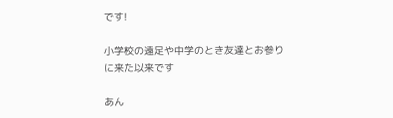です!

小学校の遠足や中学のとき友達とお参りに来た以来です

あん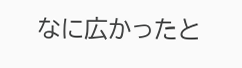なに広かったと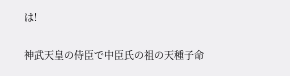は!

神武天皇の侍臣で中臣氏の祖の天種子命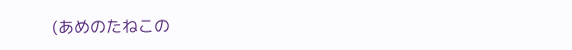(あめのたねこの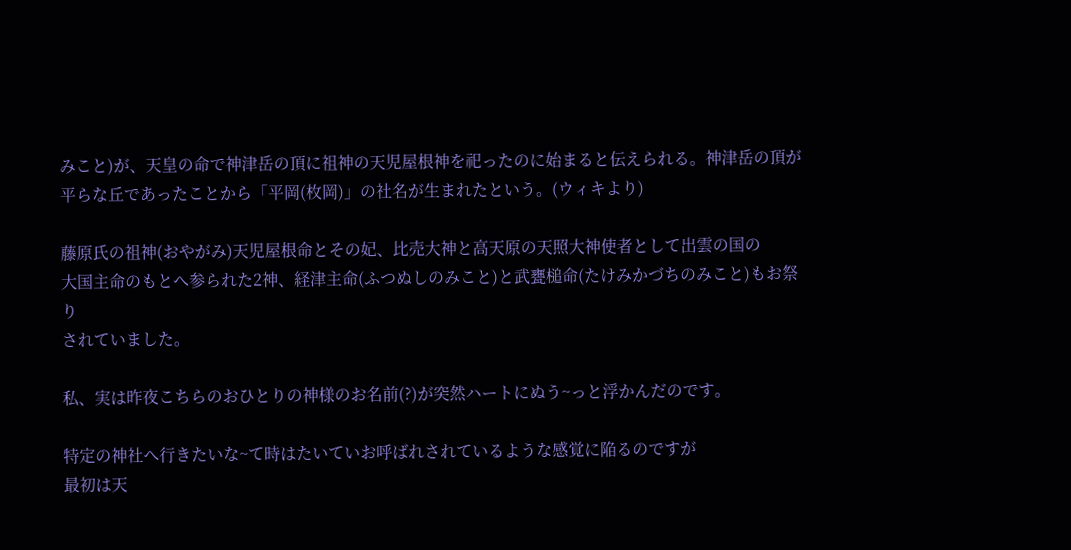みこと)が、天皇の命で神津岳の頂に祖神の天児屋根神を祀ったのに始まると伝えられる。神津岳の頂が平らな丘であったことから「平岡(枚岡)」の社名が生まれたという。(ウィキより)

藤原氏の祖神(おやがみ)天児屋根命とその妃、比売大神と高天原の天照大神使者として出雲の国の
大国主命のもとへ参られた2神、経津主命(ふつぬしのみこと)と武甕槌命(たけみかづちのみこと)もお祭り
されていました。

私、実は昨夜こちらのおひとりの神様のお名前(?)が突然ハートにぬう~っと浮かんだのです。

特定の神社へ行きたいな~て時はたいていお呼ばれされているような感覚に陥るのですが
最初は天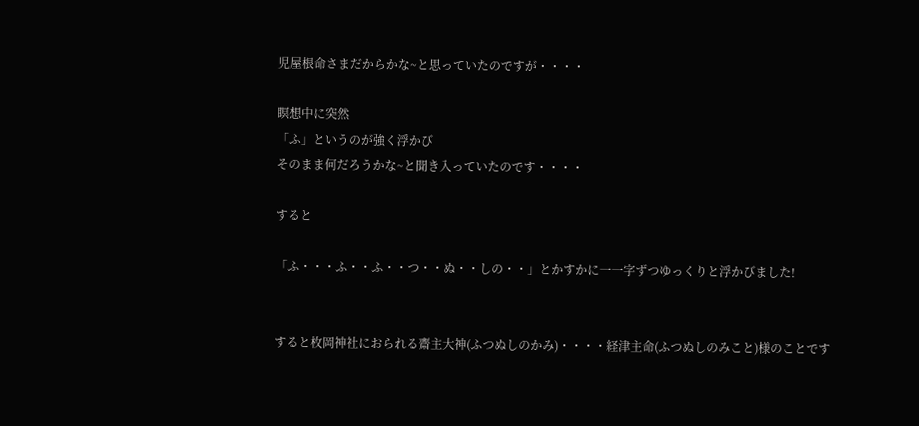児屋根命さまだからかな~と思っていたのですが・・・・

瞑想中に突然
「ふ」というのが強く浮かび
そのまま何だろうかな~と聞き入っていたのです・・・・

すると

「ふ・・・ふ・・ふ・・つ・・ぬ・・しの・・」とかすかに一一字ずつゆっくりと浮かびました!


すると枚岡神社におられる齋主大神(ふつぬしのかみ)・・・・経津主命(ふつぬしのみこと)様のことです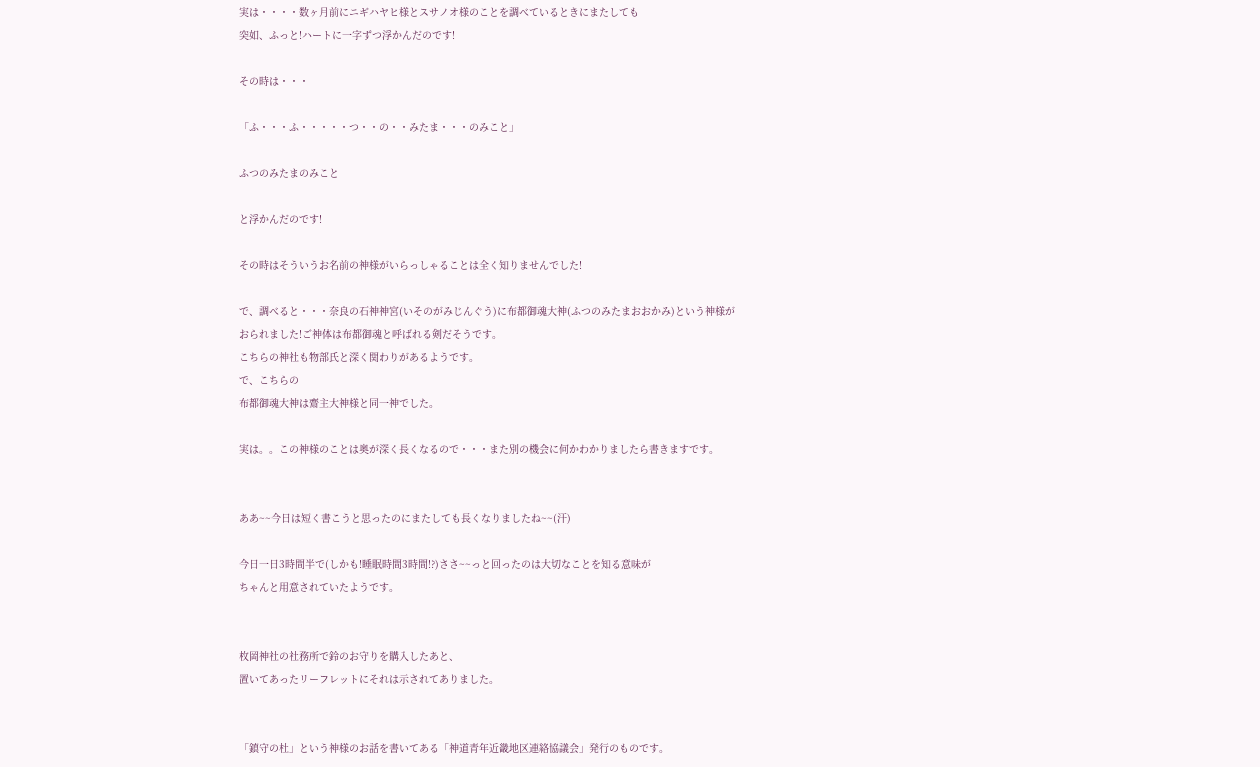実は・・・・数ヶ月前にニギハヤヒ様とスサノオ様のことを調べているときにまたしても
突如、ふっと!ハートに一字ずつ浮かんだのです!

その時は・・・

「ふ・・・ふ・・・・・つ・・の・・みたま・・・のみこと」

ふつのみたまのみこと

と浮かんだのです!

その時はそういうお名前の神様がいらっしゃることは全く知りませんでした!

で、調べると・・・奈良の石神神宮(いそのがみじんぐう)に布都御魂大神(ふつのみたまおおかみ)という神様が
おられました!ご神体は布都御魂と呼ばれる剣だそうです。
こちらの神社も物部氏と深く関わりがあるようです。
で、こちらの
布都御魂大神は齋主大神様と同一神でした。

実は。。この神様のことは奥が深く長くなるので・・・また別の機会に何かわかりましたら書きますです。


ああ~~今日は短く書こうと思ったのにまたしても長くなりましたね~~(汗)

今日一日3時間半で(しかも!睡眠時間3時間!?)ささ~~っと回ったのは大切なことを知る意味が
ちゃんと用意されていたようです。


枚岡神社の社務所で鈴のお守りを購入したあと、
置いてあったリーフレットにそれは示されてありました。


「鎮守の杜」という神様のお話を書いてある「神道青年近畿地区連絡協議会」発行のものです。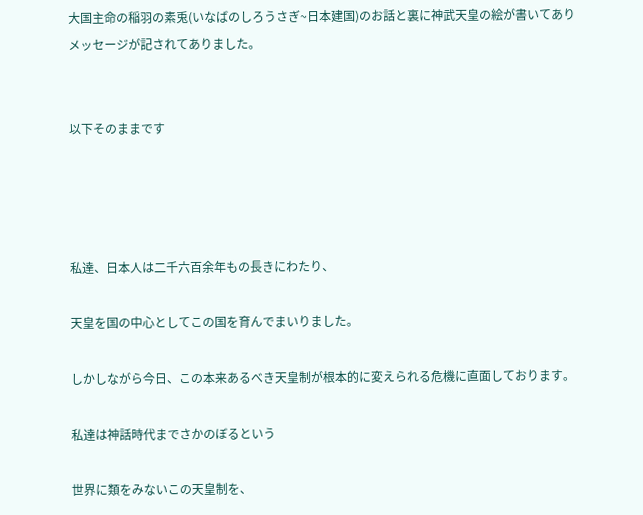大国主命の稲羽の素兎(いなばのしろうさぎ~日本建国)のお話と裏に神武天皇の絵が書いてあり
メッセージが記されてありました。


以下そのままです




私達、日本人は二千六百余年もの長きにわたり、

天皇を国の中心としてこの国を育んでまいりました。

しかしながら今日、この本来あるべき天皇制が根本的に変えられる危機に直面しております。

私達は神話時代までさかのぼるという

世界に類をみないこの天皇制を、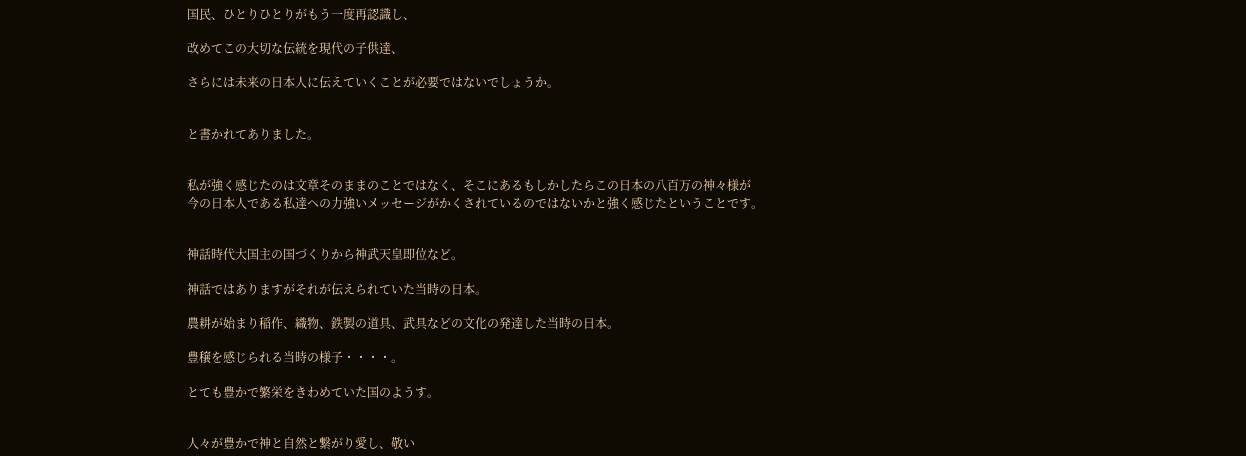国民、ひとりひとりがもう一度再認識し、

改めてこの大切な伝統を現代の子供達、

さらには未来の日本人に伝えていくことが必要ではないでしょうか。


と書かれてありました。


私が強く感じたのは文章そのままのことではなく、そこにあるもしかしたらこの日本の八百万の神々様が
今の日本人である私達への力強いメッセージがかくされているのではないかと強く感じたということです。


神話時代大国主の国づくりから神武天皇即位など。

神話ではありますがそれが伝えられていた当時の日本。

農耕が始まり稲作、織物、鉄製の道具、武具などの文化の発達した当時の日本。

豊穣を感じられる当時の様子・・・・。

とても豊かで繁栄をきわめていた国のようす。


人々が豊かで神と自然と繋がり愛し、敬い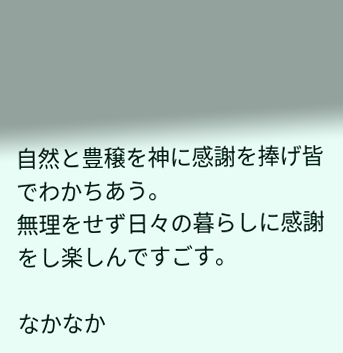自然と豊穣を神に感謝を捧げ皆でわかちあう。
無理をせず日々の暮らしに感謝をし楽しんですごす。

なかなか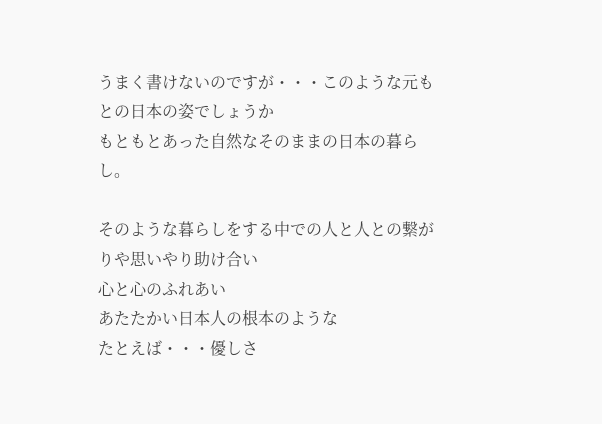うまく書けないのですが・・・このような元もとの日本の姿でしょうか
もともとあった自然なそのままの日本の暮らし。

そのような暮らしをする中での人と人との繋がりや思いやり助け合い
心と心のふれあい
あたたかい日本人の根本のような
たとえば・・・優しさ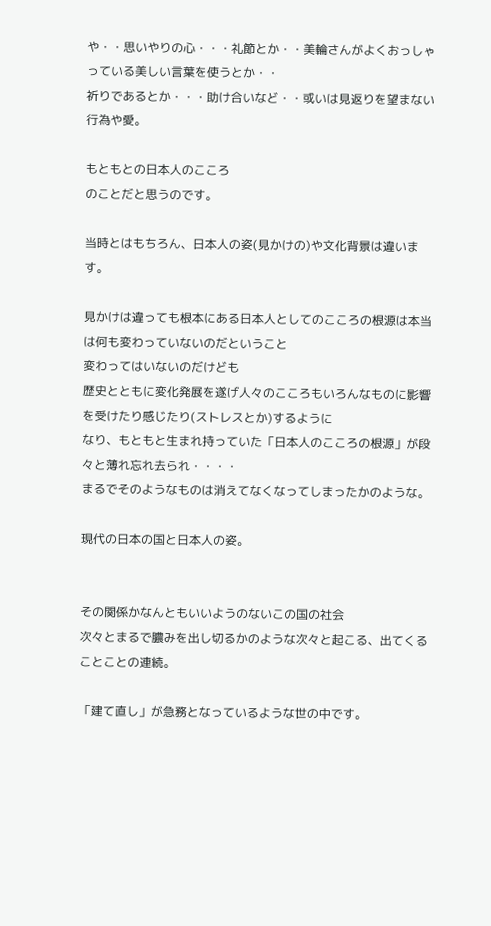や・・思いやりの心・・・礼節とか・・美輪さんがよくおっしゃっている美しい言葉を使うとか・・
祈りであるとか・・・助け合いなど・・或いは見返りを望まない行為や愛。

もともとの日本人のこころ
のことだと思うのです。

当時とはもちろん、日本人の姿(見かけの)や文化背景は違います。

見かけは違っても根本にある日本人としてのこころの根源は本当は何も変わっていないのだということ
変わってはいないのだけども
歴史とともに変化発展を遂げ人々のこころもいろんなものに影響を受けたり感じたり(ストレスとか)するように
なり、もともと生まれ持っていた「日本人のこころの根源」が段々と薄れ忘れ去られ・・・・
まるでそのようなものは消えてなくなってしまったかのような。

現代の日本の国と日本人の姿。


その関係かなんともいいようのないこの国の社会
次々とまるで膿みを出し切るかのような次々と起こる、出てくることことの連続。

「建て直し」が急務となっているような世の中です。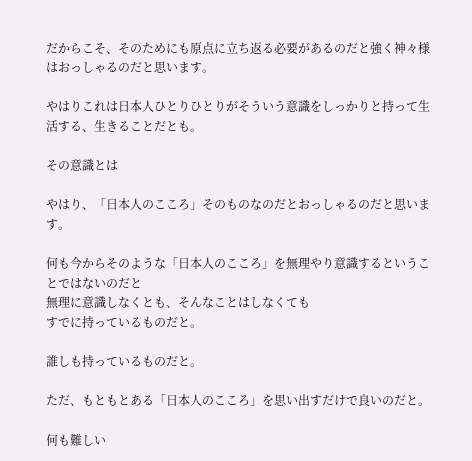だからこそ、そのためにも原点に立ち返る必要があるのだと強く神々様はおっしゃるのだと思います。

やはりこれは日本人ひとりひとりがそういう意識をしっかりと持って生活する、生きることだとも。

その意識とは

やはり、「日本人のこころ」そのものなのだとおっしゃるのだと思います。

何も今からそのような「日本人のこころ」を無理やり意識するということではないのだと
無理に意識しなくとも、そんなことはしなくても
すでに持っているものだと。

誰しも持っているものだと。

ただ、もともとある「日本人のこころ」を思い出すだけで良いのだと。

何も難しい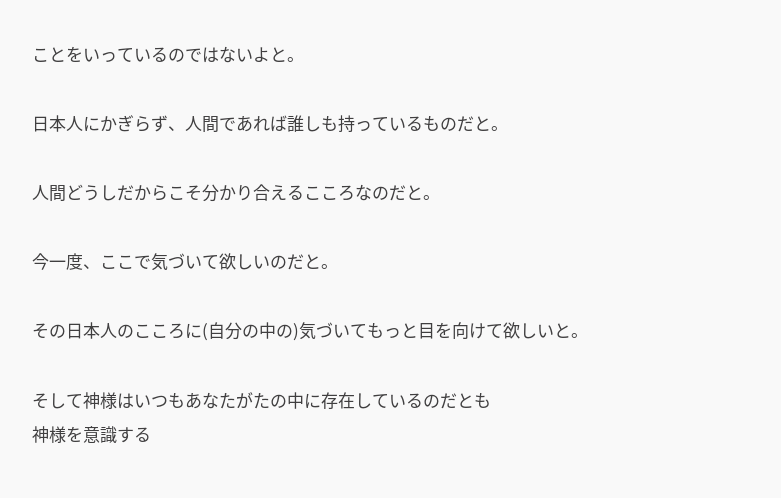ことをいっているのではないよと。

日本人にかぎらず、人間であれば誰しも持っているものだと。

人間どうしだからこそ分かり合えるこころなのだと。

今一度、ここで気づいて欲しいのだと。

その日本人のこころに(自分の中の)気づいてもっと目を向けて欲しいと。

そして神様はいつもあなたがたの中に存在しているのだとも
神様を意識する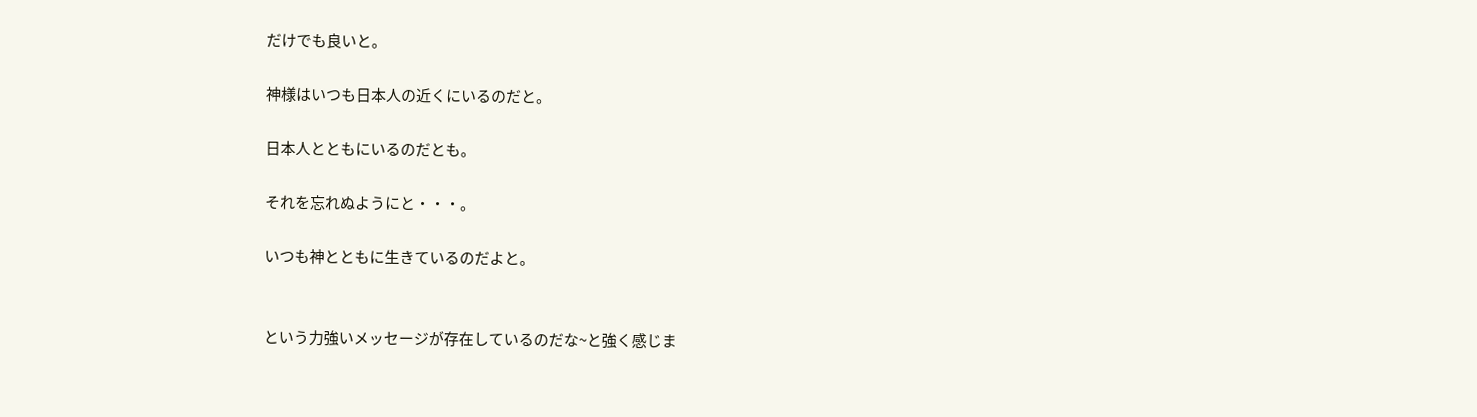だけでも良いと。

神様はいつも日本人の近くにいるのだと。

日本人とともにいるのだとも。

それを忘れぬようにと・・・。

いつも神とともに生きているのだよと。


という力強いメッセージが存在しているのだな~と強く感じま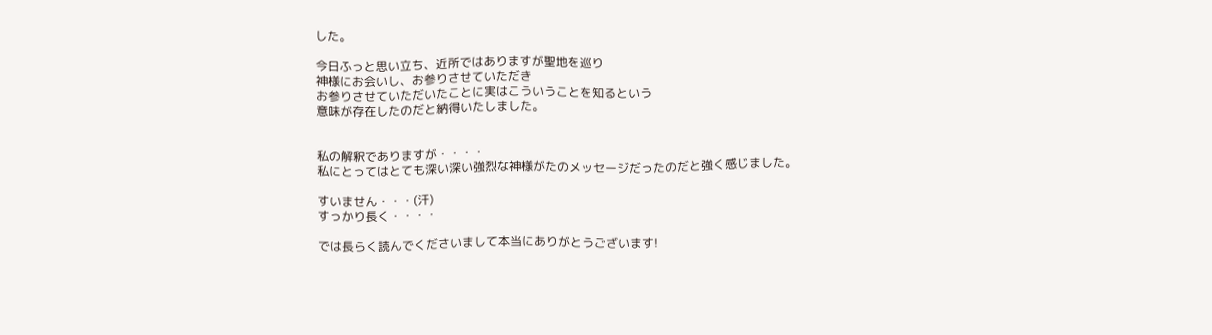した。

今日ふっと思い立ち、近所ではありますが聖地を巡り
神様にお会いし、お参りさせていただき
お参りさせていただいたことに実はこういうことを知るという
意味が存在したのだと納得いたしました。


私の解釈でありますが・・・・
私にとってはとても深い深い強烈な神様がたのメッセージだったのだと強く感じました。

すいません・・・(汗)
すっかり長く・・・・

では長らく読んでくださいまして本当にありがとうございます!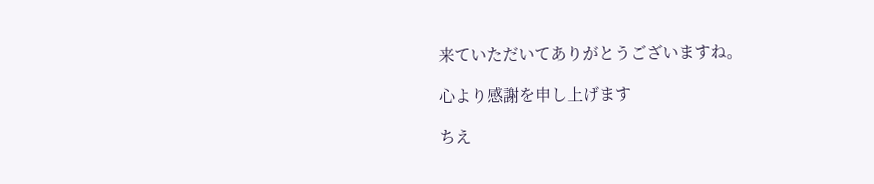来ていただいてありがとうございますね。

心より感謝を申し上げます

ちえ